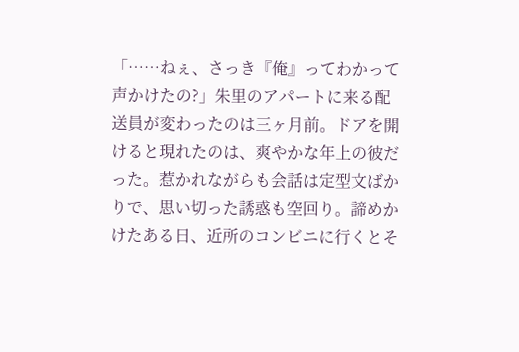「……ねぇ、さっき『俺』ってわかって声かけたの?」朱里のアパートに来る配送員が変わったのは三ヶ月前。ドアを開けると現れたのは、爽やかな年上の彼だった。惹かれながらも会話は定型文ばかりで、思い切った誘惑も空回り。諦めかけたある日、近所のコンビニに行くとそ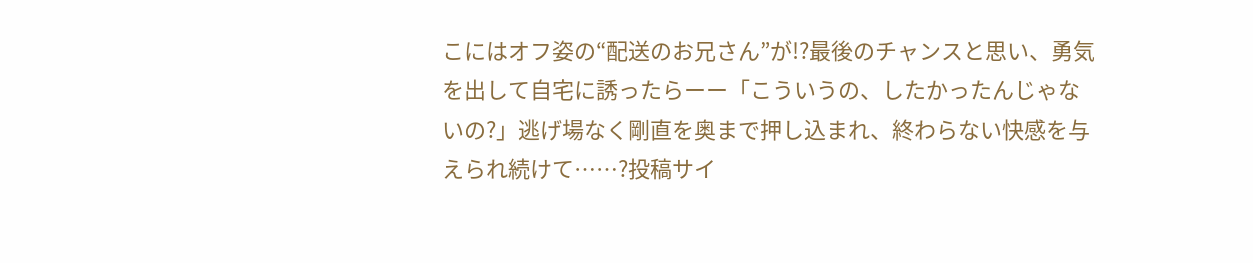こにはオフ姿の“配送のお兄さん”が!?最後のチャンスと思い、勇気を出して自宅に誘ったらーー「こういうの、したかったんじゃないの?」逃げ場なく剛直を奥まで押し込まれ、終わらない快感を与えられ続けて……?投稿サイ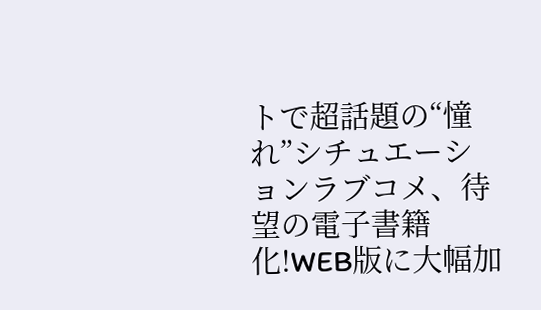トで超話題の“憧れ”シチュエーションラブコメ、待望の電子書籍化!WEB版に大幅加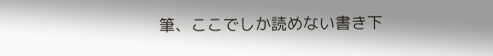筆、ここでしか読めない書き下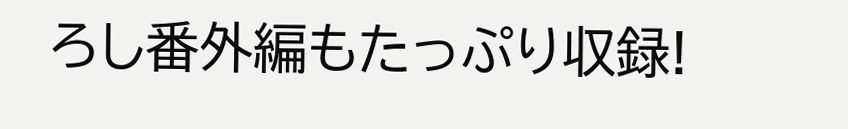ろし番外編もたっぷり収録!